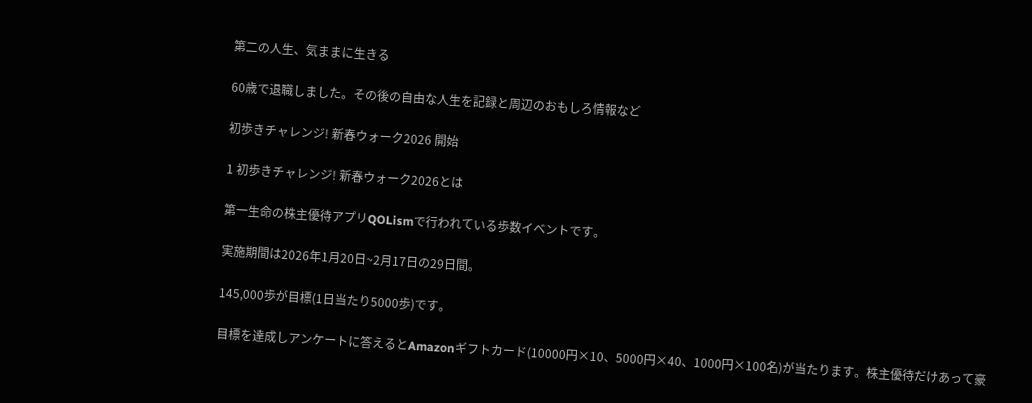第二の人生、気ままに生きる

60歳で退職しました。その後の自由な人生を記録と周辺のおもしろ情報など

初歩きチャレンジ! 新春ウォーク2026 開始

1 初歩きチャレンジ! 新春ウォーク2026とは

第一生命の株主優待アプリQOLismで行われている歩数イベントです。

実施期間は2026年1月20日~2月17日の29日間。

145,000歩が目標(1日当たり5000歩)です。

目標を達成しアンケートに答えるとAmazonギフトカード(10000円×10、5000円×40、1000円×100名)が当たります。株主優待だけあって豪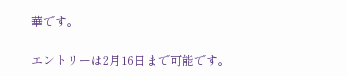華です。

エントリーは2月16日まで可能です。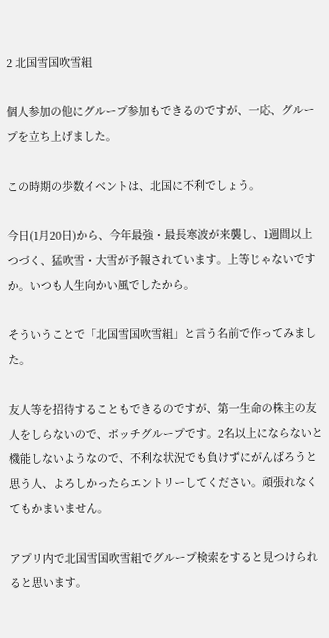2 北国雪国吹雪組

個人参加の他にグループ参加もできるのですが、一応、グループを立ち上げました。

この時期の歩数イベントは、北国に不利でしょう。

今日(1月20日)から、今年最強・最長寒波が来襲し、1週間以上つづく、猛吹雪・大雪が予報されています。上等じゃないですか。いつも人生向かい風でしたから。

そういうことで「北国雪国吹雪組」と言う名前で作ってみました。

友人等を招待することもできるのですが、第一生命の株主の友人をしらないので、ボッチグループです。2名以上にならないと機能しないようなので、不利な状況でも負けずにがんばろうと思う人、よろしかったらエントリーしてください。頑張れなくてもかまいません。

アプリ内で北国雪国吹雪組でグループ検索をすると見つけられると思います。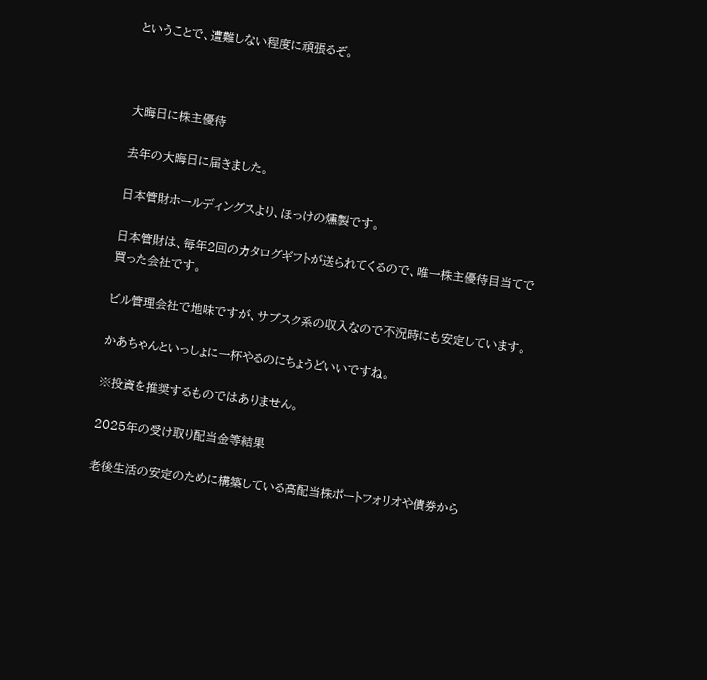ということで、遭難しない程度に頑張るぞ。



大晦日に株主優待

去年の大晦日に届きました。

日本管財ホールディングスより、ほっけの燻製です。

日本管財は、毎年2回のカタログギフトが送られてくるので、唯一株主優待目当てで買った会社です。

ビル管理会社で地味ですが、サブスク系の収入なので不況時にも安定しています。

かあちゃんといっしょに一杯やるのにちょうどいいですね。

※投資を推奨するものではありません。

2025年の受け取り配当金等結果

老後生活の安定のために構築している高配当株ポートフォリオや債券から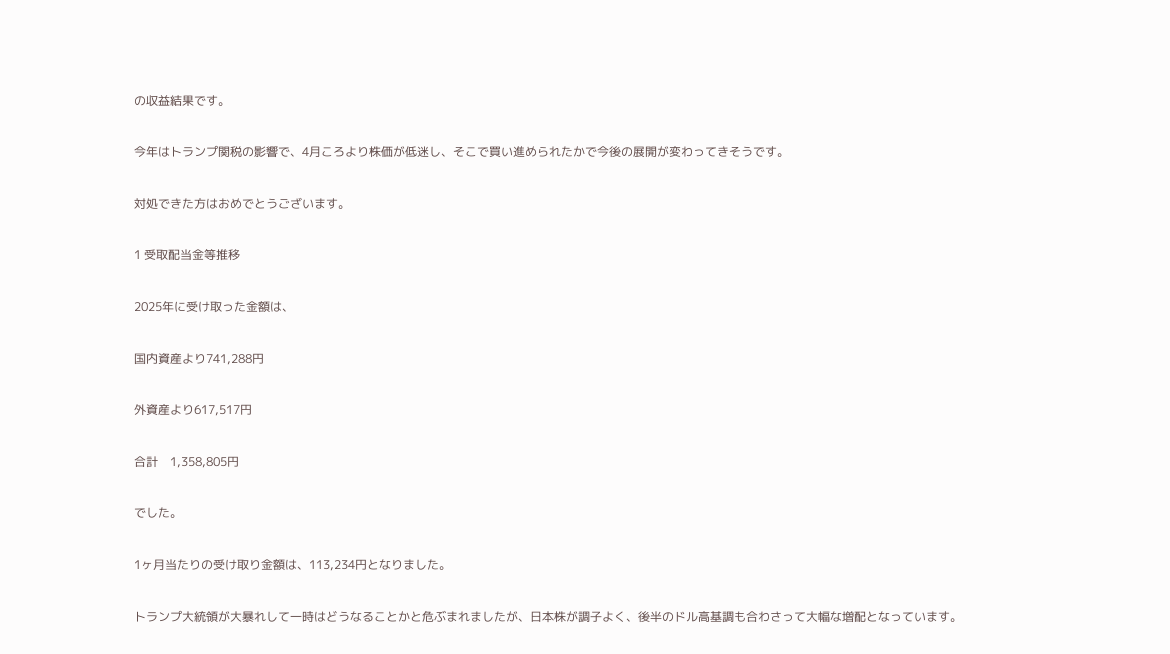の収益結果です。

今年はトランプ関税の影響で、4月ころより株価が低迷し、そこで買い進められたかで今後の展開が変わってきそうです。

対処できた方はおめでとうございます。

1 受取配当金等推移

2025年に受け取った金額は、

国内資産より741,288円

外資産より617,517円

合計    1,358,805円

でした。

1ヶ月当たりの受け取り金額は、113,234円となりました。

トランプ大統領が大暴れして一時はどうなることかと危ぶまれましたが、日本株が調子よく、後半のドル高基調も合わさって大幅な増配となっています。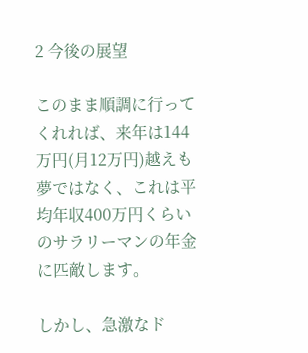2 今後の展望

このまま順調に行ってくれれば、来年は144万円(月12万円)越えも夢ではなく、これは平均年収400万円くらいのサラリーマンの年金に匹敵します。

しかし、急激なド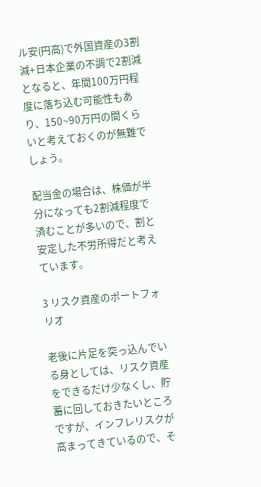ル安(円高)で外国資産の3割減+日本企業の不調で2割減となると、年間100万円程度に落ち込む可能性もあり、150~90万円の間くらいと考えておくのが無難でしょう。

配当金の場合は、株価が半分になっても2割減程度で済むことが多いので、割と安定した不労所得だと考えています。

3 リスク資産のポートフォリオ

老後に片足を突っ込んでいる身としては、リスク資産をできるだけ少なくし、貯蓄に回しておきたいところですが、インフレリスクが高まってきているので、そ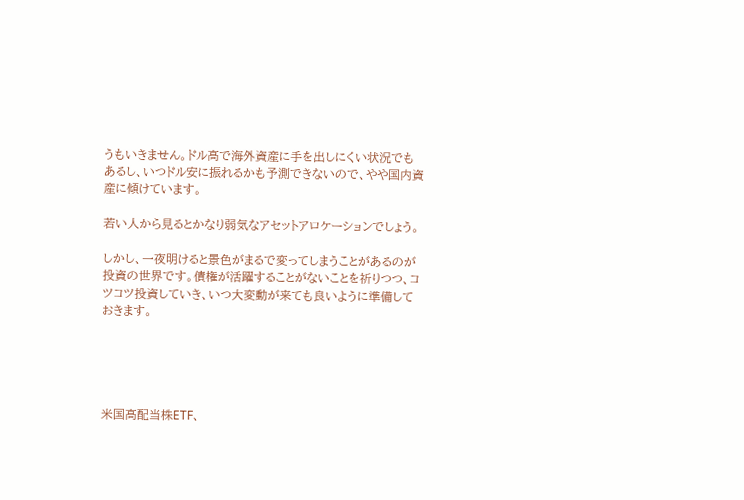うもいきません。ドル高で海外資産に手を出しにくい状況でもあるし、いつドル安に振れるかも予測できないので、やや国内資産に傾けています。

若い人から見るとかなり弱気なアセットアロケーションでしょう。

しかし、一夜明けると景色がまるで変ってしまうことがあるのが投資の世界です。債権が活躍することがないことを祈りつつ、コツコツ投資していき、いつ大変動が来ても良いように準備しておきます。





米国高配当株ETF、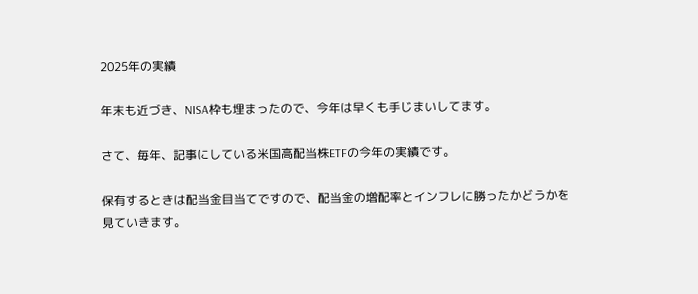2025年の実績

年末も近づき、NISA枠も埋まったので、今年は早くも手じまいしてます。

さて、毎年、記事にしている米国高配当株ETFの今年の実績です。

保有するときは配当金目当てですので、配当金の増配率とインフレに勝ったかどうかを見ていきます。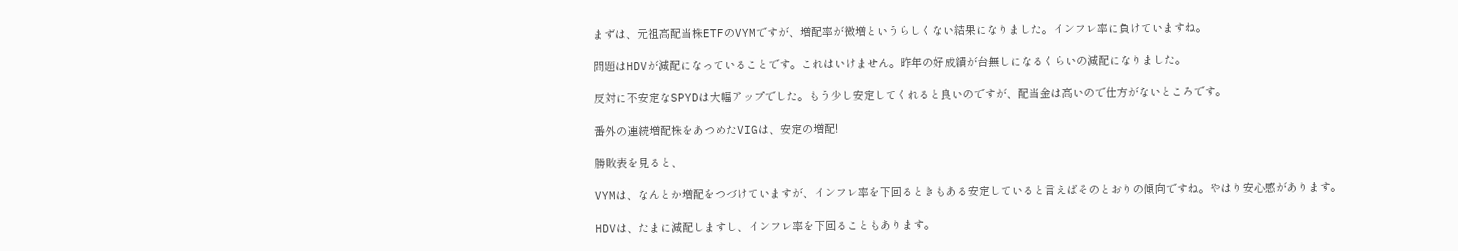まずは、元祖高配当株ETFのVYMですが、増配率が微増というらしくない結果になりました。インフレ率に負けていますね。

問題はHDVが減配になっていることです。これはいけません。昨年の好成績が台無しになるくらいの減配になりました。

反対に不安定なSPYDは大幅アップでした。もう少し安定してくれると良いのですが、配当金は高いので仕方がないところです。

番外の連続増配株をあつめたVIGは、安定の増配!

勝敗表を見ると、

VYMは、なんとか増配をつづけていますが、インフレ率を下回るときもある安定していると言えばそのとおりの傾向ですね。やはり安心感があります。

HDVは、たまに減配しますし、インフレ率を下回ることもあります。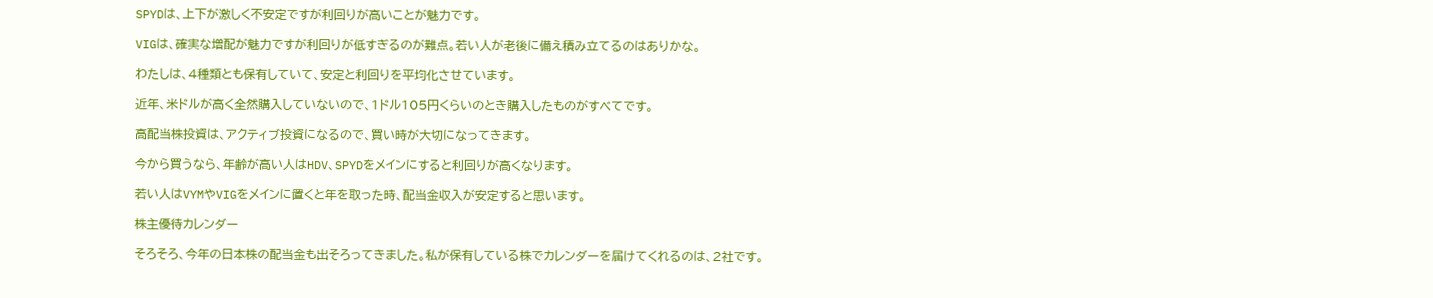SPYDは、上下が激しく不安定ですが利回りが高いことが魅力です。

VIGは、確実な増配が魅力ですが利回りが低すぎるのが難点。若い人が老後に備え積み立てるのはありかな。

わたしは、4種類とも保有していて、安定と利回りを平均化させています。

近年、米ドルが高く全然購入していないので、1ドル105円くらいのとき購入したものがすべてです。

高配当株投資は、アクティブ投資になるので、買い時が大切になってきます。

今から買うなら、年齢が高い人はHDV、SPYDをメインにすると利回りが高くなります。

若い人はVYMやVIGをメインに置くと年を取った時、配当金収入が安定すると思います。

株主優待カレンダー

そろそろ、今年の日本株の配当金も出そろってきました。私が保有している株でカレンダーを届けてくれるのは、2社です。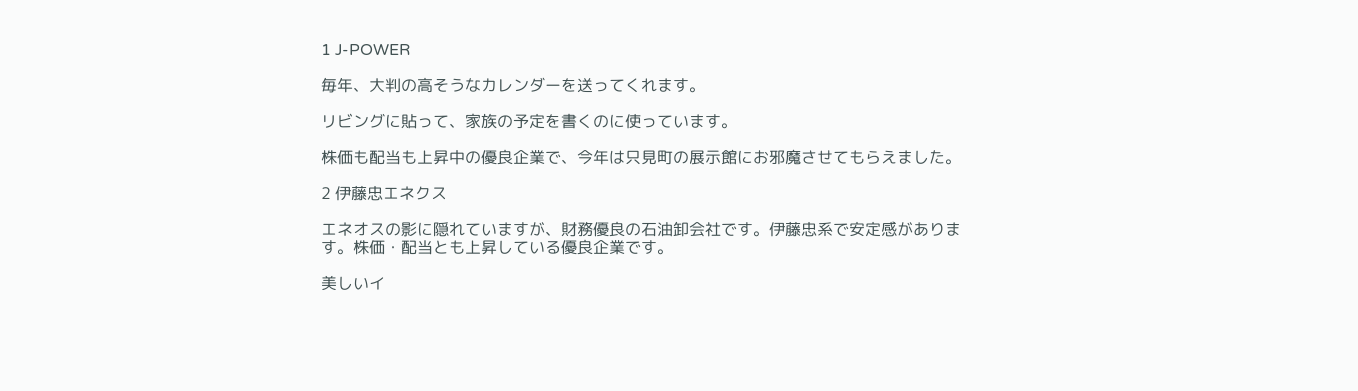1 J-POWER

毎年、大判の高そうなカレンダーを送ってくれます。

リビングに貼って、家族の予定を書くのに使っています。

株価も配当も上昇中の優良企業で、今年は只見町の展示館にお邪魔させてもらえました。

2 伊藤忠エネクス

エネオスの影に隠れていますが、財務優良の石油卸会社です。伊藤忠系で安定感があります。株価・配当とも上昇している優良企業です。

美しいイ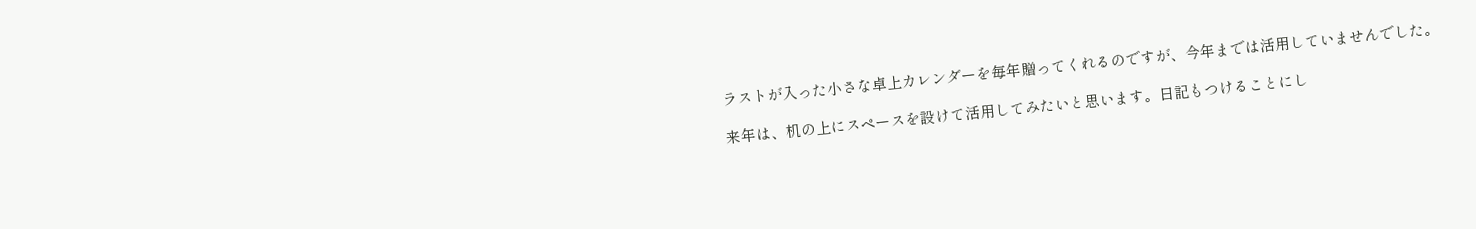ラストが入った小さな卓上カレンダーを毎年贈ってくれるのですが、今年までは活用していませんでした。

来年は、机の上にスペースを設けて活用してみたいと思います。日記もつけることにし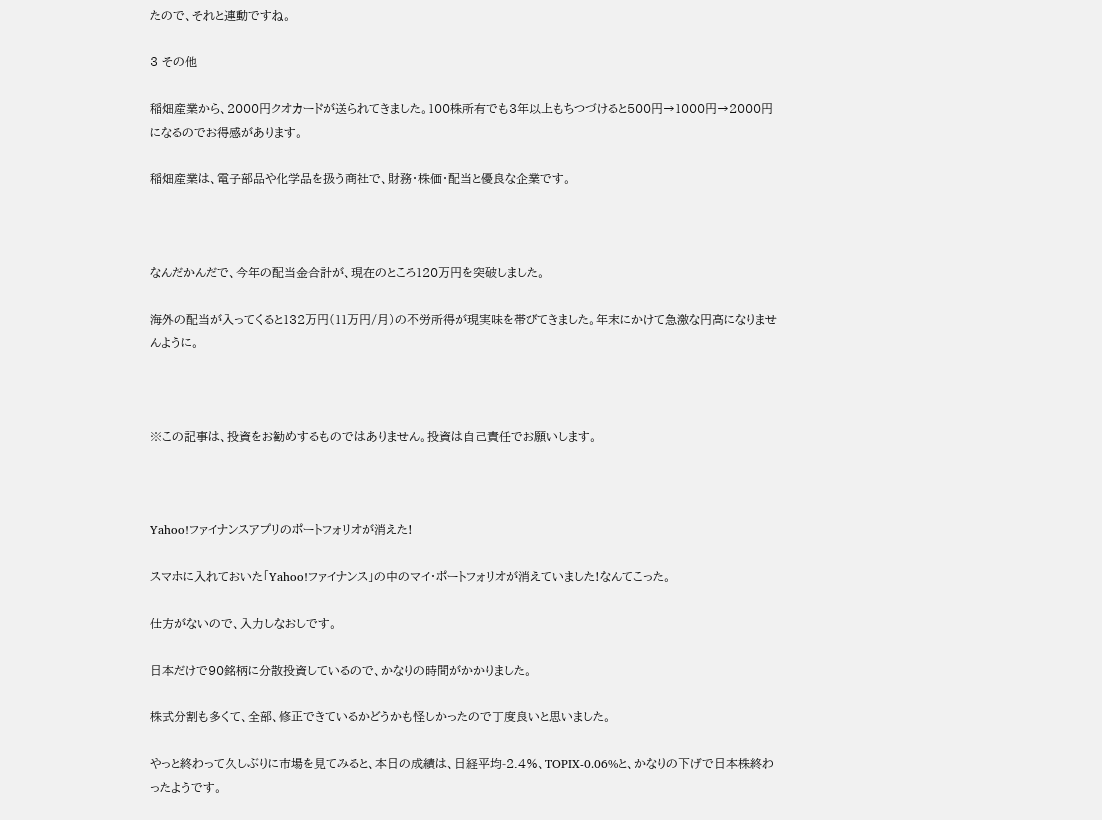たので、それと連動ですね。

3 その他

稲畑産業から、2000円クオカードが送られてきました。100株所有でも3年以上もちつづけると500円→1000円→2000円になるのでお得感があります。

稲畑産業は、電子部品や化学品を扱う商社で、財務・株価・配当と優良な企業です。



なんだかんだで、今年の配当金合計が、現在のところ120万円を突破しました。

海外の配当が入ってくると132万円(11万円/月)の不労所得が現実味を帯びてきました。年末にかけて急激な円高になりませんように。



※この記事は、投資をお勧めするものではありません。投資は自己責任でお願いします。



Yahoo!ファイナンスアプリのポートフォリオが消えた!

スマホに入れておいた「Yahoo!ファイナンス」の中のマイ・ポートフォリオが消えていました!なんてこった。

仕方がないので、入力しなおしです。

日本だけで90銘柄に分散投資しているので、かなりの時間がかかりました。

株式分割も多くて、全部、修正できているかどうかも怪しかったので丁度良いと思いました。

やっと終わって久しぶりに市場を見てみると、本日の成績は、日経平均-2.4%、TOPIX-0.06%と、かなりの下げで日本株終わったようです。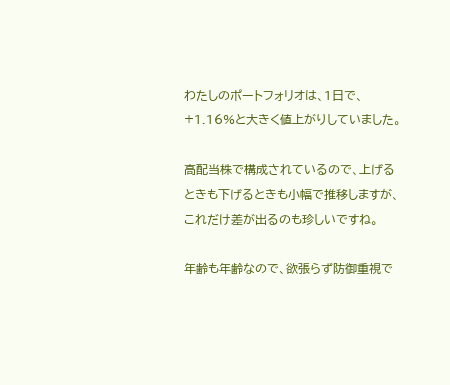わたしのポートフォリオは、1日で、+1.16%と大きく値上がりしていました。

高配当株で構成されているので、上げるときも下げるときも小幅で推移しますが、これだけ差が出るのも珍しいですね。

年齢も年齢なので、欲張らず防御重視で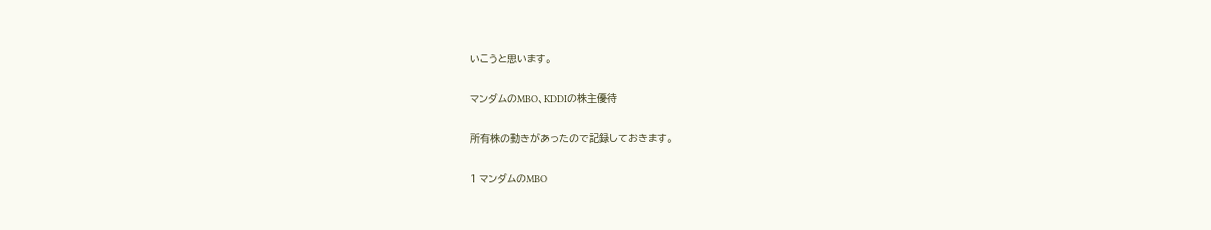いこうと思います。

マンダムのMBO、KDDIの株主優待

所有株の動きがあったので記録しておきます。

1 マンダムのMBO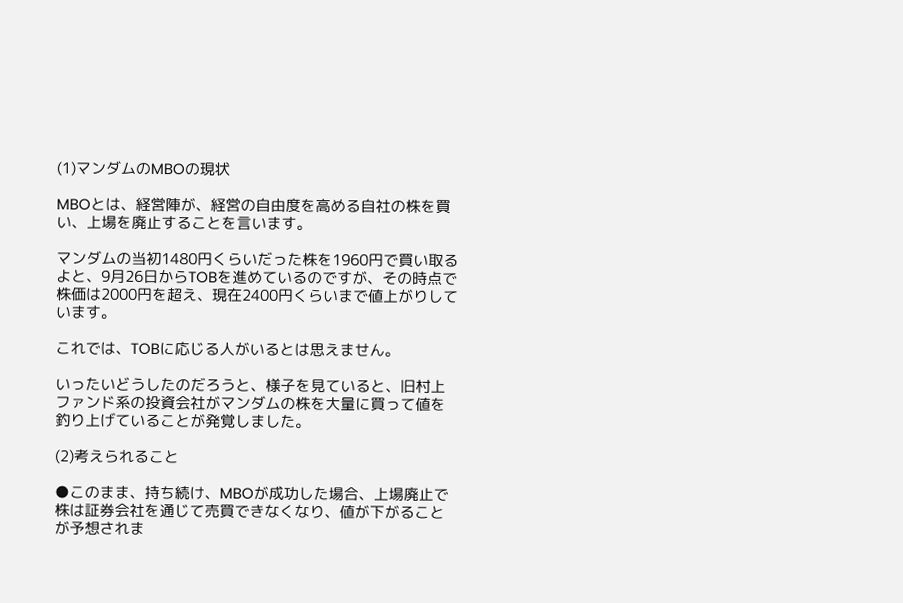(1)マンダムのMBOの現状

MBOとは、経営陣が、経営の自由度を高める自社の株を買い、上場を廃止することを言います。

マンダムの当初1480円くらいだった株を1960円で買い取るよと、9月26日からTOBを進めているのですが、その時点で株価は2000円を超え、現在2400円くらいまで値上がりしています。

これでは、TOBに応じる人がいるとは思えません。

いったいどうしたのだろうと、様子を見ていると、旧村上ファンド系の投資会社がマンダムの株を大量に買って値を釣り上げていることが発覚しました。

(2)考えられること

●このまま、持ち続け、MBOが成功した場合、上場廃止で株は証券会社を通じて売買できなくなり、値が下がることが予想されま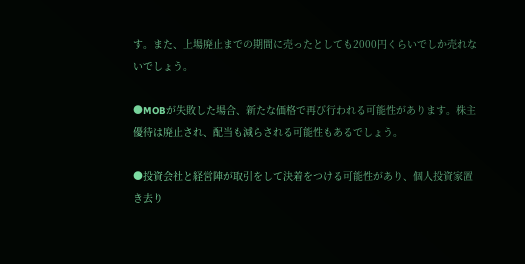す。また、上場廃止までの期間に売ったとしても2000円くらいでしか売れないでしょう。

●MOBが失敗した場合、新たな価格で再び行われる可能性があります。株主優待は廃止され、配当も減らされる可能性もあるでしょう。

●投資会社と経営陣が取引をして決着をつける可能性があり、個人投資家置き去り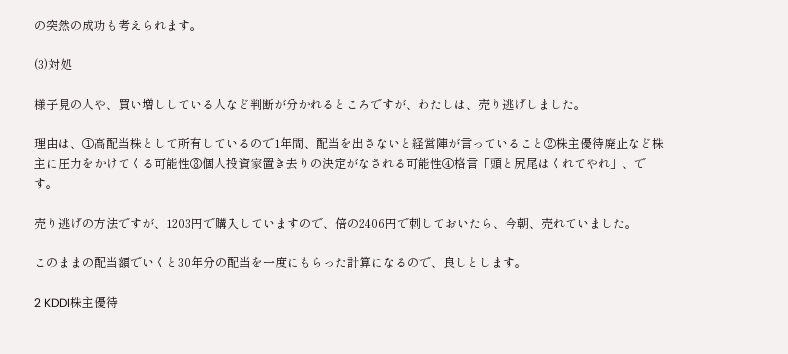の突然の成功も考えられます。

(3)対処

様子見の人や、買い増ししている人など判断が分かれるところですが、わたしは、売り逃げしました。

理由は、①高配当株として所有しているので1年間、配当を出さないと経営陣が言っていること②株主優待廃止など株主に圧力をかけてくる可能性③個人投資家置き去りの決定がなされる可能性④格言「頭と尻尾はくれてやれ」、です。

売り逃げの方法ですが、1203円で購入していますので、倍の2406円で刺しておいたら、今朝、売れていました。

このままの配当額でいくと30年分の配当を一度にもらった計算になるので、良しとします。

2 KDDI株主優待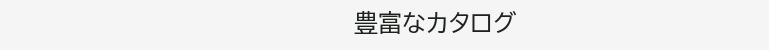豊富なカタログ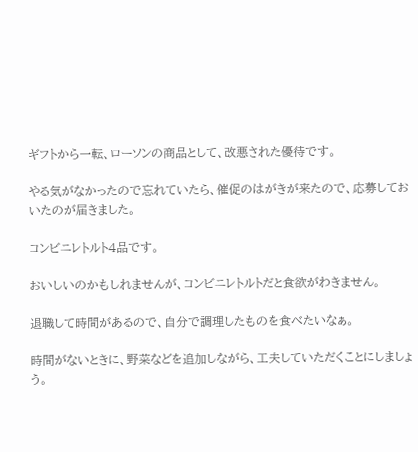ギフトから一転、ローソンの商品として、改悪された優待です。

やる気がなかったので忘れていたら、催促のはがきが来たので、応募しておいたのが届きました。

コンビニレトルト4品です。

おいしいのかもしれませんが、コンビニレトルトだと食欲がわきません。

退職して時間があるので、自分で調理したものを食べたいなぁ。

時間がないときに、野菜などを追加しながら、工夫していただくことにしましょう。